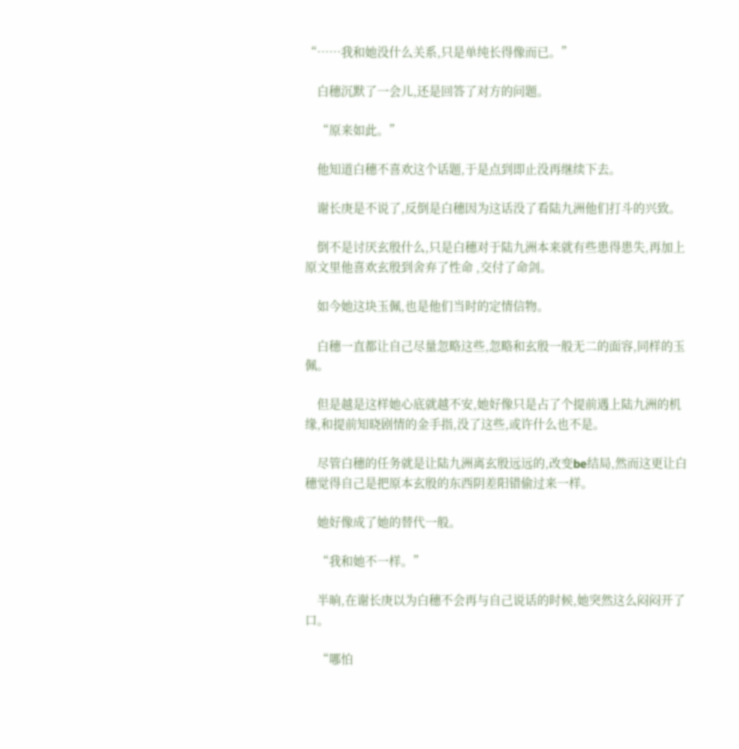“……我和她没什么关系,只是单纯长得像而已。”

    白穗沉默了一会儿,还是回答了对方的问题。

    “原来如此。”

    他知道白穗不喜欢这个话题,于是点到即止没再继续下去。

    谢长庚是不说了,反倒是白穗因为这话没了看陆九洲他们打斗的兴致。

    倒不是讨厌玄殷什么,只是白穗对于陆九洲本来就有些患得患失,再加上原文里他喜欢玄殷到舍弃了性命 ,交付了命剑。

    如今她这块玉佩,也是他们当时的定情信物。

    白穗一直都让自己尽量忽略这些,忽略和玄殷一般无二的面容,同样的玉佩。

    但是越是这样她心底就越不安,她好像只是占了个提前遇上陆九洲的机缘,和提前知晓剧情的金手指,没了这些,或许什么也不是。

    尽管白穗的任务就是让陆九洲离玄殷远远的,改变be结局,然而这更让白穗觉得自己是把原本玄殷的东西阴差阳错偷过来一样。

    她好像成了她的替代一般。

    “我和她不一样。”

    半晌,在谢长庚以为白穗不会再与自己说话的时候,她突然这么闷闷开了口。

    “哪怕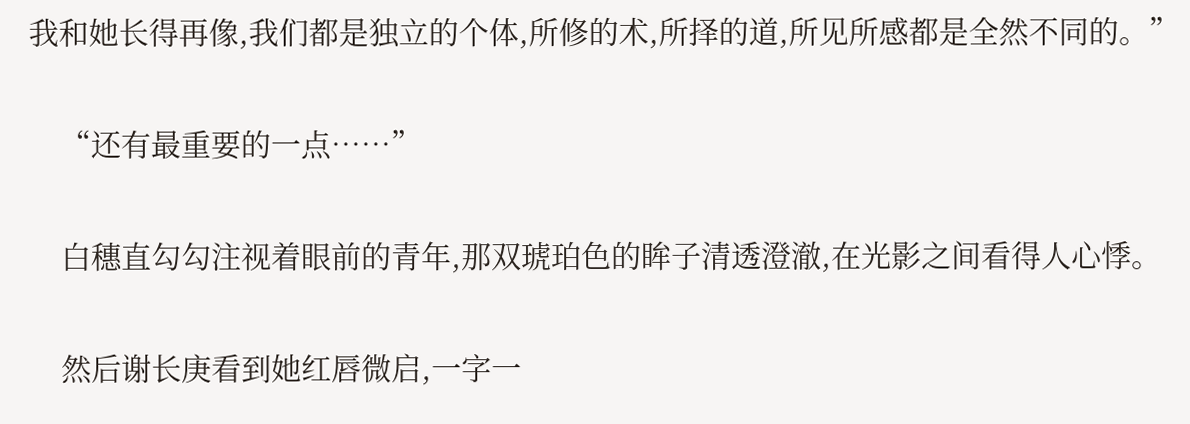我和她长得再像,我们都是独立的个体,所修的术,所择的道,所见所感都是全然不同的。”

    “还有最重要的一点……”

    白穗直勾勾注视着眼前的青年,那双琥珀色的眸子清透澄澈,在光影之间看得人心悸。

    然后谢长庚看到她红唇微启,一字一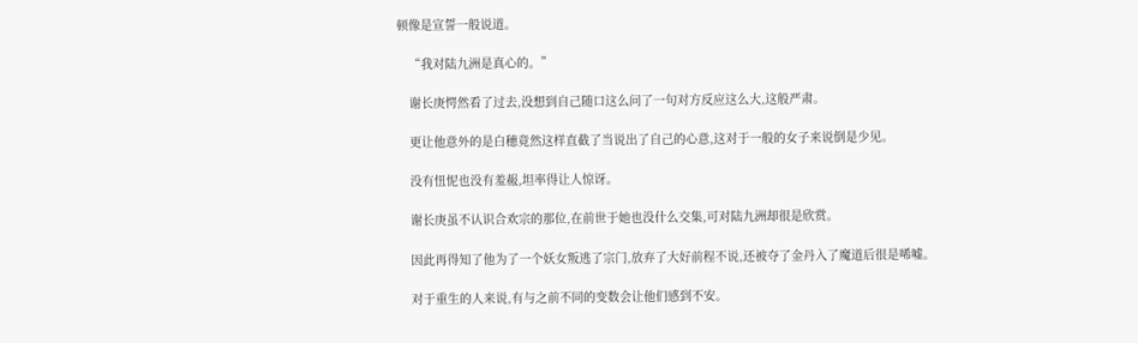顿像是宣誓一般说道。

    “我对陆九洲是真心的。”

    谢长庚愕然看了过去,没想到自己随口这么问了一句对方反应这么大,这般严肃。

    更让他意外的是白穗竟然这样直截了当说出了自己的心意,这对于一般的女子来说倒是少见。

    没有忸怩也没有羞赧,坦率得让人惊讶。

    谢长庚虽不认识合欢宗的那位,在前世于她也没什么交集,可对陆九洲却很是欣赏。

    因此再得知了他为了一个妖女叛逃了宗门,放弃了大好前程不说,还被夺了金丹入了魔道后很是唏嘘。

    对于重生的人来说,有与之前不同的变数会让他们感到不安。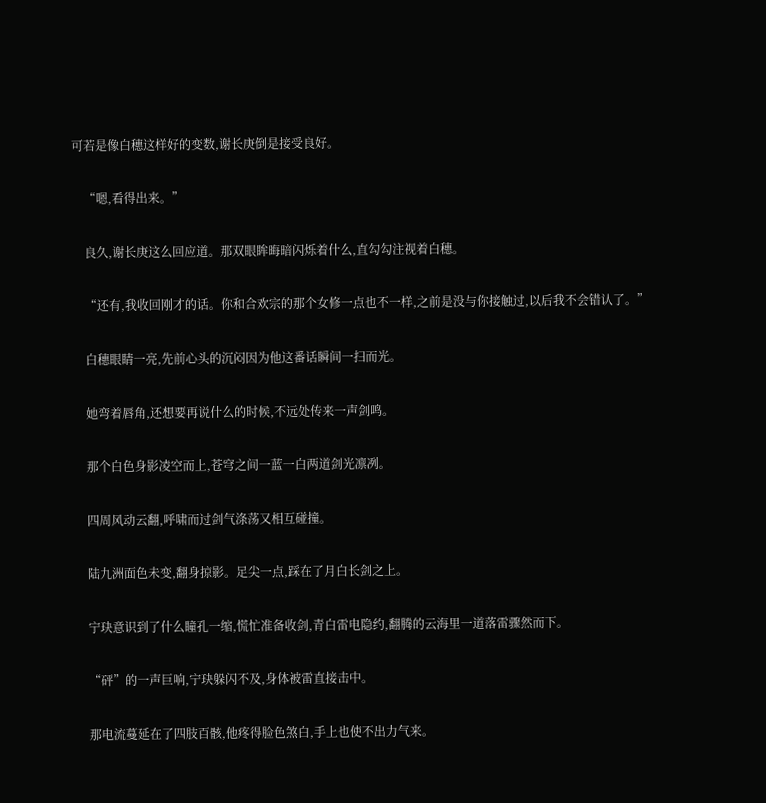可若是像白穗这样好的变数,谢长庚倒是接受良好。

    “嗯,看得出来。”

    良久,谢长庚这么回应道。那双眼眸晦暗闪烁着什么,直勾勾注视着白穗。

    “还有,我收回刚才的话。你和合欢宗的那个女修一点也不一样,之前是没与你接触过,以后我不会错认了。”

    白穗眼睛一亮,先前心头的沉闷因为他这番话瞬间一扫而光。

    她弯着唇角,还想要再说什么的时候,不远处传来一声剑鸣。

    那个白色身影凌空而上,苍穹之间一蓝一白两道剑光凛冽。

    四周风动云翻,呼啸而过剑气涤荡又相互碰撞。

    陆九洲面色未变,翻身掠影。足尖一点,踩在了月白长剑之上。

    宁玦意识到了什么瞳孔一缩,慌忙准备收剑,青白雷电隐约,翻腾的云海里一道落雷骤然而下。

    “砰”的一声巨响,宁玦躲闪不及,身体被雷直接击中。

    那电流蔓延在了四肢百骸,他疼得脸色煞白,手上也使不出力气来。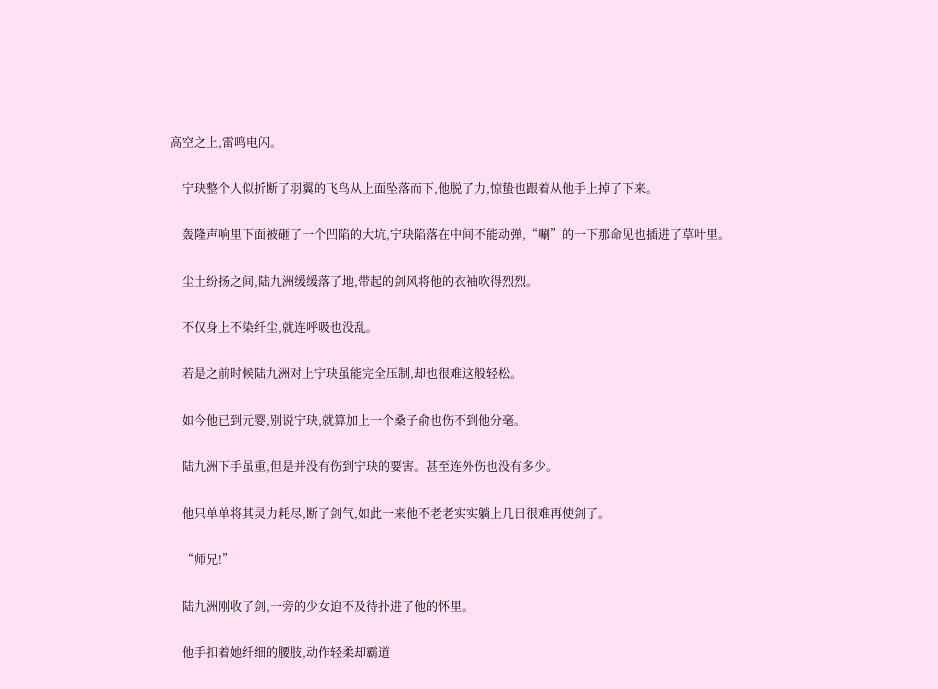高空之上,雷鸣电闪。

    宁玦整个人似折断了羽翼的飞鸟从上面坠落而下,他脱了力,惊蛰也跟着从他手上掉了下来。

    轰隆声响里下面被砸了一个凹陷的大坑,宁玦陷落在中间不能动弹,“唰”的一下那命见也插进了草叶里。

    尘土纷扬之间,陆九洲缓缓落了地,带起的剑风将他的衣袖吹得烈烈。

    不仅身上不染纤尘,就连呼吸也没乱。

    若是之前时候陆九洲对上宁玦虽能完全压制,却也很难这般轻松。

    如今他已到元婴,别说宁玦,就算加上一个桑子俞也伤不到他分毫。

    陆九洲下手虽重,但是并没有伤到宁玦的要害。甚至连外伤也没有多少。

    他只单单将其灵力耗尽,断了剑气,如此一来他不老老实实躺上几日很难再使剑了。

    “师兄!”

    陆九洲刚收了剑,一旁的少女迫不及待扑进了他的怀里。

    他手扣着她纤细的腰肢,动作轻柔却霸道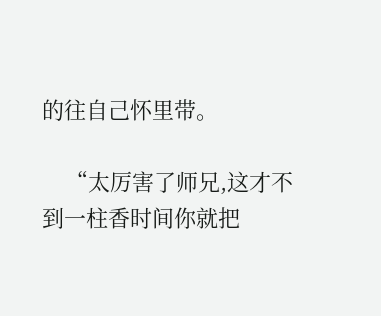的往自己怀里带。

    “太厉害了师兄,这才不到一柱香时间你就把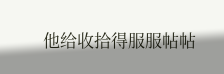他给收拾得服服帖帖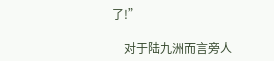了!”

    对于陆九洲而言旁人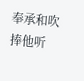奉承和吹捧他听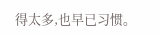得太多,也早已习惯。